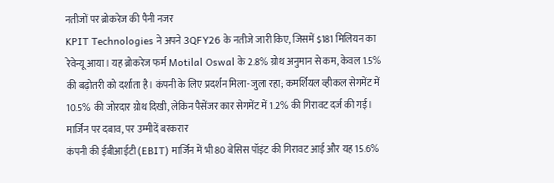नतीजों पर ब्रोकरेज की पैनी नजर
KPIT Technologies ने अपने 3QFY26 के नतीजे जारी किए, जिसमें $181 मिलियन का रेवेन्यू आया। यह ब्रोकरेज फर्म Motilal Oswal के 2.8% ग्रोथ अनुमान से कम, केवल 1.5% की बढ़ोतरी को दर्शाता है। कंपनी के लिए प्रदर्शन मिला-जुला रहा; कमर्शियल व्हीकल सेगमेंट में 10.5% की जोरदार ग्रोथ दिखी, लेकिन पैसेंजर कार सेगमेंट में 1.2% की गिरावट दर्ज की गई।
मार्जिन पर दबाव, पर उम्मीदें बरकरार
कंपनी की ईबीआईटी (EBIT) मार्जिन में भी 80 बेसिस पॉइंट की गिरावट आई और यह 15.6%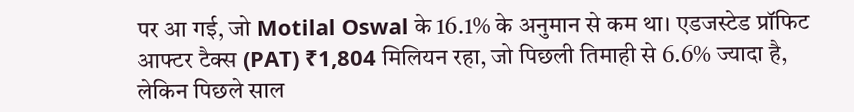पर आ गई, जो Motilal Oswal के 16.1% के अनुमान से कम था। एडजस्टेड प्रॉफिट आफ्टर टैक्स (PAT) ₹1,804 मिलियन रहा, जो पिछली तिमाही से 6.6% ज्यादा है, लेकिन पिछले साल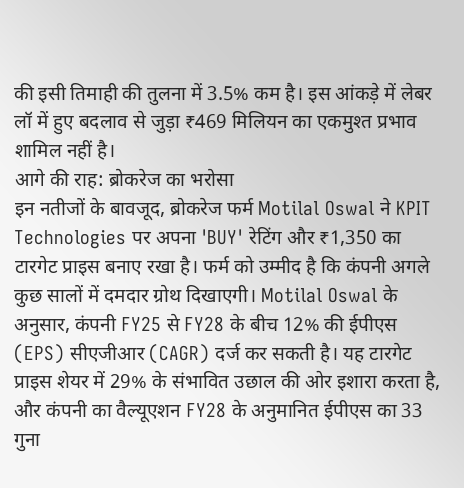की इसी तिमाही की तुलना में 3.5% कम है। इस आंकड़े में लेबर लॉ में हुए बदलाव से जुड़ा ₹469 मिलियन का एकमुश्त प्रभाव शामिल नहीं है।
आगे की राह: ब्रोकरेज का भरोसा
इन नतीजों के बावजूद, ब्रोकरेज फर्म Motilal Oswal ने KPIT Technologies पर अपना 'BUY' रेटिंग और ₹1,350 का टारगेट प्राइस बनाए रखा है। फर्म को उम्मीद है कि कंपनी अगले कुछ सालों में दमदार ग्रोथ दिखाएगी। Motilal Oswal के अनुसार, कंपनी FY25 से FY28 के बीच 12% की ईपीएस (EPS) सीएजीआर (CAGR) दर्ज कर सकती है। यह टारगेट प्राइस शेयर में 29% के संभावित उछाल की ओर इशारा करता है, और कंपनी का वैल्यूएशन FY28 के अनुमानित ईपीएस का 33 गुना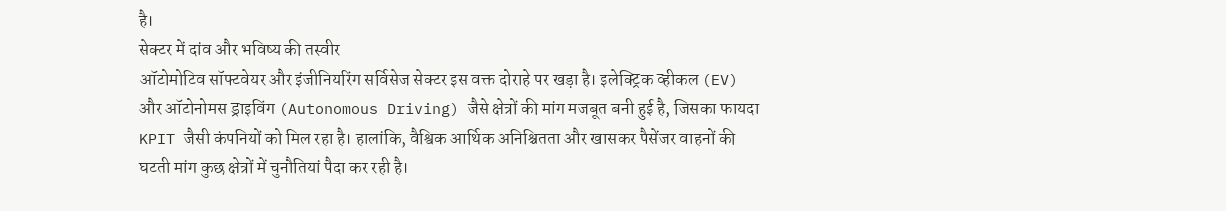है।
सेक्टर में दांव और भविष्य की तस्वीर
ऑटोमोटिव सॉफ्टवेयर और इंजीनियरिंग सर्विसेज सेक्टर इस वक्त दोराहे पर खड़ा है। इलेक्ट्रिक व्हीकल (EV) और ऑटोनोमस ड्राइविंग (Autonomous Driving) जैसे क्षेत्रों की मांग मजबूत बनी हुई है, जिसका फायदा KPIT जैसी कंपनियों को मिल रहा है। हालांकि, वैश्विक आर्थिक अनिश्चितता और खासकर पैसेंजर वाहनों की घटती मांग कुछ क्षेत्रों में चुनौतियां पैदा कर रही है।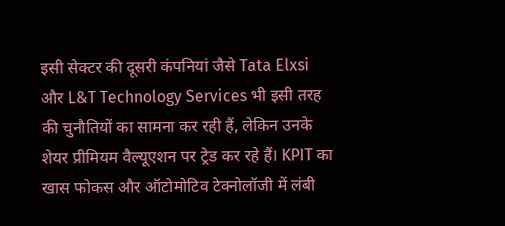इसी सेक्टर की दूसरी कंपनियां जैसे Tata Elxsi और L&T Technology Services भी इसी तरह की चुनौतियों का सामना कर रही हैं, लेकिन उनके शेयर प्रीमियम वैल्यूएशन पर ट्रेड कर रहे हैं। KPIT का खास फोकस और ऑटोमोटिव टेक्नोलॉजी में लंबी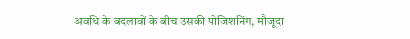अवधि के बदलावों के बीच उसकी पोजिशनिंग, मौजूदा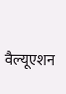वैल्यूएशन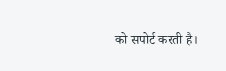को सपोर्ट करती है।